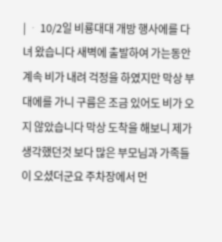| ᆞ 10/2일 비룡대대 개방 행사에를 다녀 왔습니다 새벽에 출발하여 가는동안 계속 비가 내려 걱정을 하였지만 막상 부대에를 가니 구름은 조금 있어도 비가 오지 않았습니다 막상 도착을 해보니 제가 생각했던것 보다 많은 부모님과 가족들이 오셨더군요 주차장에서 먼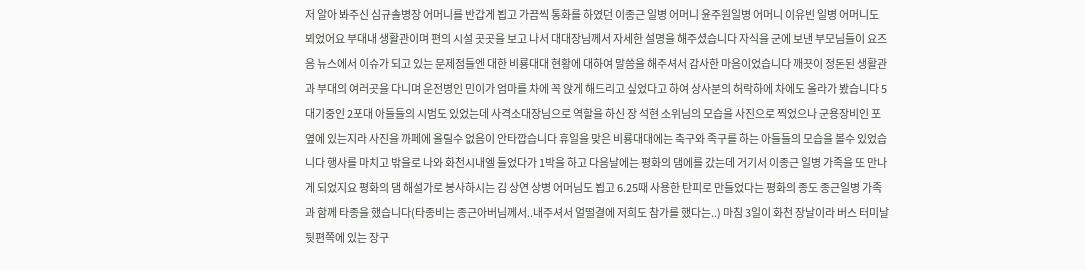저 알아 봐주신 심규솔병장 어머니를 반갑게 뵙고 가끔씩 통화를 하였던 이종근 일병 어머니 윤주원일병 어머니 이유빈 일병 어머니도 뵈었어요 부대내 생활관이며 편의 시설 곳곳을 보고 나서 대대장님께서 자세한 설명을 해주셨습니다 자식을 군에 보낸 부모님들이 요즈음 뉴스에서 이슈가 되고 있는 문제점들엔 대한 비룡대대 현황에 대하여 말씀을 해주셔서 감사한 마음이었습니다 깨끗이 정돈된 생활관과 부대의 여러곳을 다니며 운전병인 민이가 엄마를 차에 꼭 앉게 해드리고 싶었다고 하여 상사분의 허락하에 차에도 올라가 봤습니다 5대기중인 2포대 아들들의 시범도 있었는데 사격소대장님으로 역할을 하신 장 석현 소위님의 모습을 사진으로 찍었으나 군용장비인 포 옆에 있는지라 사진을 까페에 올릴수 없음이 안타깝습니다 휴일을 맞은 비룡대대에는 축구와 족구를 하는 아들들의 모습을 볼수 있었습니다 행사를 마치고 밖을로 나와 화천시내엘 들었다가 1박을 하고 다음날에는 평화의 댐에를 갔는데 거기서 이종근 일병 가족을 또 만나게 되었지요 평화의 댐 해설가로 봉사하시는 김 상연 상병 어머님도 뵙고 6.25때 사용한 탄피로 만들었다는 평화의 종도 종근일병 가족과 함께 타종을 했습니다(타종비는 종근아버님께서..내주셔서 얼떨결에 저희도 참가를 했다는..) 마침 3일이 화천 장날이라 버스 터미날 뒷편쪽에 있는 장구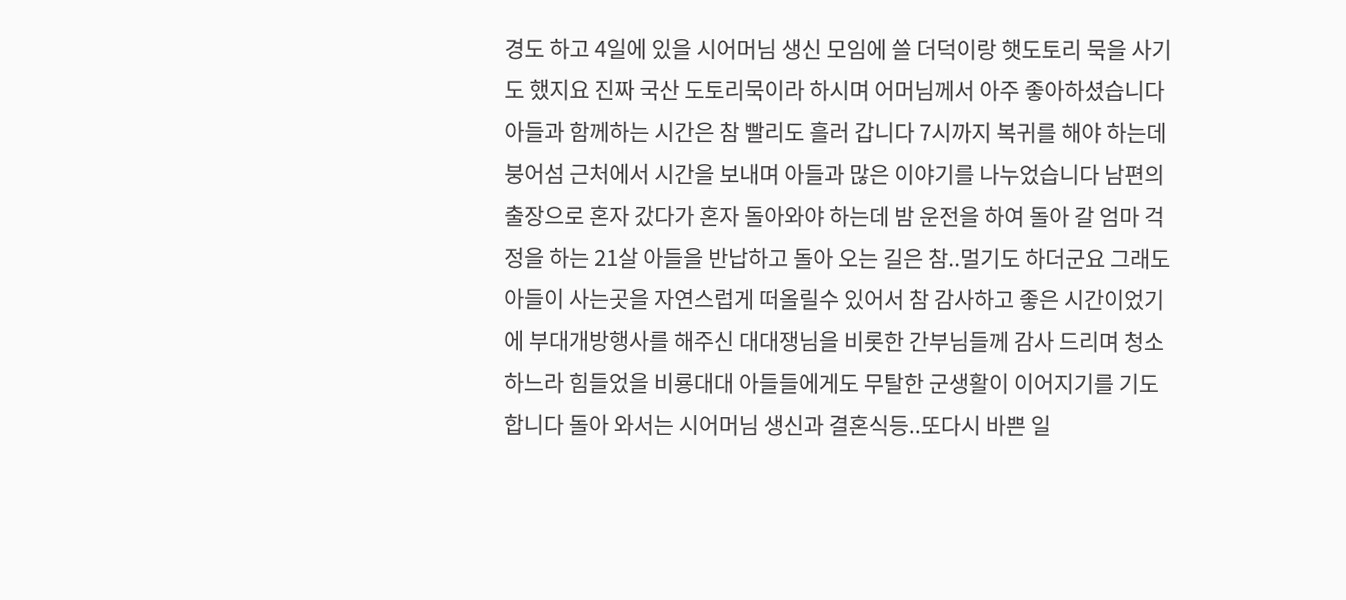경도 하고 4일에 있을 시어머님 생신 모임에 쓸 더덕이랑 햇도토리 묵을 사기도 했지요 진짜 국산 도토리묵이라 하시며 어머님께서 아주 좋아하셨습니다 아들과 함께하는 시간은 참 빨리도 흘러 갑니다 7시까지 복귀를 해야 하는데 붕어섬 근처에서 시간을 보내며 아들과 많은 이야기를 나누었습니다 남편의 출장으로 혼자 갔다가 혼자 돌아와야 하는데 밤 운전을 하여 돌아 갈 엄마 걱정을 하는 21살 아들을 반납하고 돌아 오는 길은 참..멀기도 하더군요 그래도 아들이 사는곳을 자연스럽게 떠올릴수 있어서 참 감사하고 좋은 시간이었기에 부대개방행사를 해주신 대대쟁님을 비롯한 간부님들께 감사 드리며 청소하느라 힘들었을 비룡대대 아들들에게도 무탈한 군생활이 이어지기를 기도합니다 돌아 와서는 시어머님 생신과 결혼식등..또다시 바쁜 일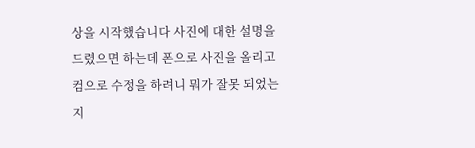상을 시작했습니다 사진에 대한 설명을 드렸으면 하는데 폰으로 사진을 올리고 컴으로 수정을 하려니 뭐가 잘못 되었는지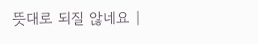뜻대로 되질 않네요 |